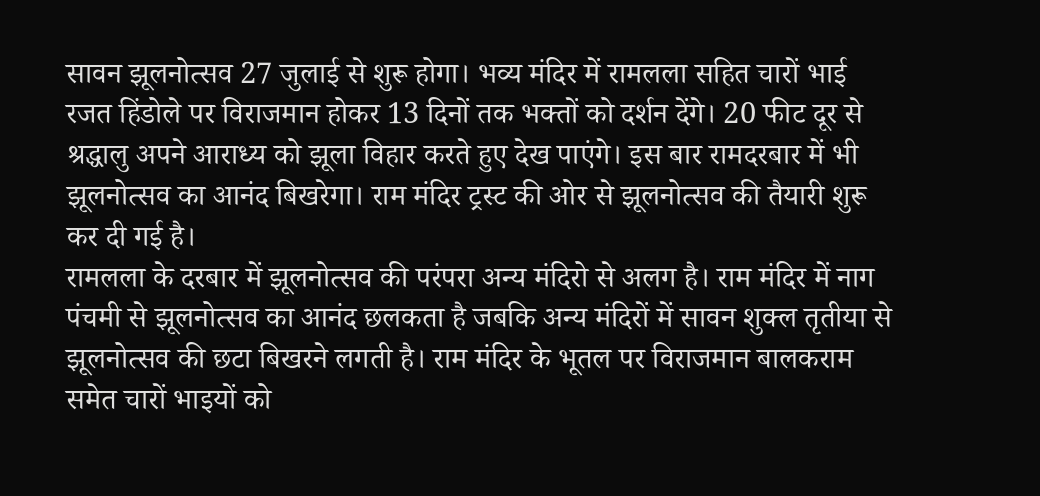सावन झूलनोत्सव 27 जुलाई से शुरू होगा। भव्य मंदिर में रामलला सहित चारों भाई रजत हिंडोले पर विराजमान होकर 13 दिनों तक भक्तों को दर्शन देंगे। 20 फीट दूर से श्रद्धालु अपने आराध्य को झूला विहार करते हुए देख पाएंगे। इस बार रामदरबार में भी झूलनोत्सव का आनंद बिखरेगा। राम मंदिर ट्रस्ट की ओर से झूलनोत्सव की तैयारी शुरू कर दी गई है।
रामलला के दरबार में झूलनोत्सव की परंपरा अन्य मंदिरो से अलग है। राम मंदिर में नाग पंचमी से झूलनोत्सव का आनंद छलकता है जबकि अन्य मंदिरों में सावन शुक्ल तृतीया से झूलनोत्सव की छटा बिखरने लगती है। राम मंदिर के भूतल पर विराजमान बालकराम समेत चारों भाइयों को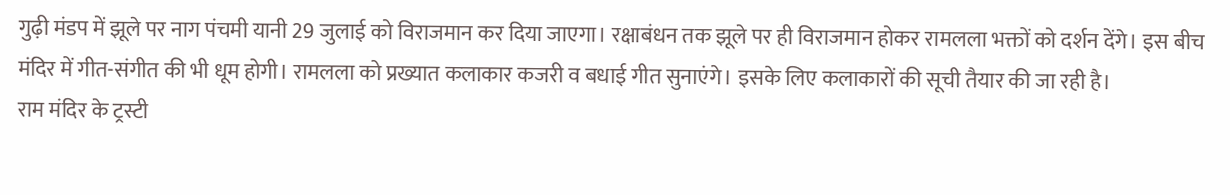गुढ़ी मंडप में झूले पर नाग पंचमी यानी 29 जुलाई को विराजमान कर दिया जाएगा। रक्षाबंधन तक झूले पर ही विराजमान होकर रामलला भक्तों को दर्शन देंगे। इस बीच मंदिर में गीत-संगीत की भी धूम होगी। रामलला को प्रख्यात कलाकार कजरी व बधाई गीत सुनाएंगे। इसके लिए कलाकारों की सूची तैयार की जा रही है।
राम मंदिर के ट्रस्टी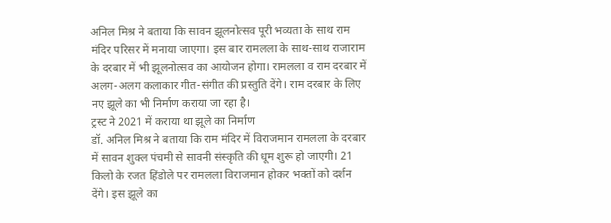अनिल मिश्र ने बताया कि सावन झूलनोत्सव पूरी भव्यता के साथ राम मंदिर परिसर में मनाया जाएगा। इस बार रामलला के साथ-साथ राजाराम के दरबार में भी झूलनोत्सव का आयोजन होगा। रामलला व राम दरबार में अलग-अलग कलाकार गीत-संगीत की प्रस्तुति देंगे। राम दरबार के लिए नए झूले का भी निर्माण कराया जा रहा है।
ट्रस्ट ने 2021 में कराया था झूले का निर्माण
डॉ. अनिल मिश्र ने बताया कि राम मंदिर में विराजमान रामलला के दरबार में सावन शुक्ल पंचमी से सावनी संस्कृति की धूम शुरू हो जाएगी। 21 किलो के रजत हिंडोले पर रामलला विराजमान होकर भक्तों को दर्शन देंगे। इस झूले का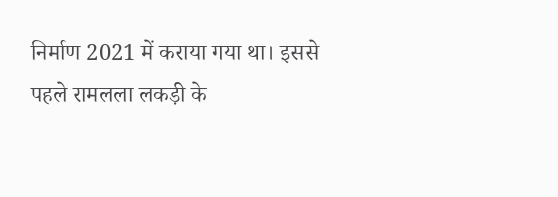निर्माण 2021 में कराया गया था। इससे पहले रामलला लकड़ी के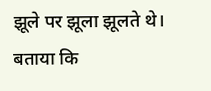झूले पर झूला झूलते थे। बताया कि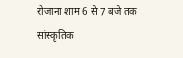रोजाना शाम 6 से 7 बजे तक सांस्कृतिक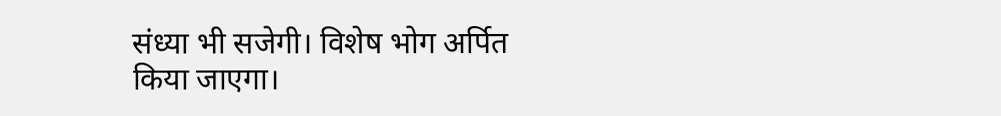संध्या भी सजेगी। विशेष भोग अर्पित किया जाएगा।